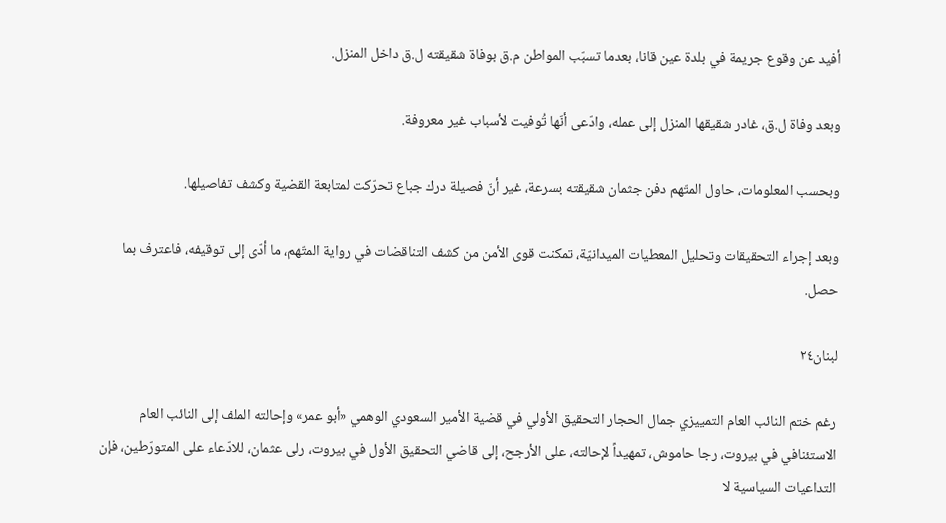أفيد عن وقوع جريمة في بلدة عين قانا، بعدما تسبّب المواطن م.ق بوفاة شقيقته ل.ق داخل المنزل.

وبعد وفاة ل.ق، غادر شقيقها المنزل إلى عمله، وادّعى أنّها تُوفيت لأسباب غير معروفة.

وبحسب المعلومات، حاول المتّهم دفن جثمان شقيقته بسرعة، غير أنّ فصيلة درك جباع تحرّكت لمتابعة القضية وكشف تفاصيلها.

وبعد إجراء التحقيقات وتحليل المعطيات الميدانيّة، تمكنت قوى الأمن من كشف التناقضات في رواية المتّهم، ما أدّى إلى توقيفه، فاعترف بما حصل.

لبنان٢٤

رغم ختم النائب العام التمييزي جمال الحجار التحقيق الأولي في قضية الأمير السعودي الوهمي «أبو عمر» وإحالته الملف إلى النائب العام الاستئنافي في بيروت، رجا حاموش، تمهيداً لإحالته، على الأرجح، إلى قاضي التحقيق الأول في بيروت، رلى عثمان، للادّعاء على المتورّطين، فإن التداعيات السياسية لا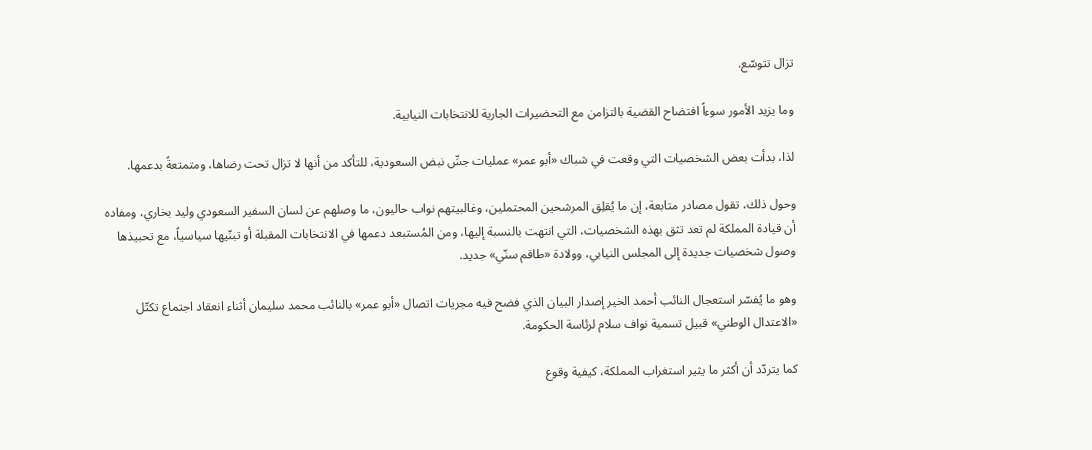تزال تتوسّع.

وما يزيد الأمور سوءاً افتضاح القضية بالتزامن مع التحضيرات الجارية للانتخابات النيابية.

لذا، بدأت بعض الشخصيات التي وقعت في شباك «أبو عمر» عمليات جسِّ نبض السعودية، للتأكد من أنها لا تزال تحت رضاها، ومتمتعةً بدعمها.

وحول ذلك، تقول مصادر متابعة، إن ما يُقلِق المرشحين المحتملين، وغالبيتهم نواب حاليون، ما وصلهم عن لسان السفير السعودي وليد بخاري، ومفاده أن قيادة المملكة لم تعد تثق بهذه الشخصيات، التي انتهت بالنسبة إليها، ومن المُستبعد دعمها في الانتخابات المقبلة أو تبنّيها سياسياً، مع تحبيذها وصول شخصيات جديدة إلى المجلس النيابي، وولادة «طاقم سنّي» جديد.

وهو ما يُفسّر استعجال النائب أحمد الخير إصدار البيان الذي فضح فيه مجريات اتصال «أبو عمر» بالنائب محمد سليمان أثناء انعقاد اجتماع تكتّل «الاعتدال الوطني» قبيل تسمية نواف سلام لرئاسة الحكومة.

كما يتردّد أن أكثر ما يثير استغراب المملكة، كيفية وقوع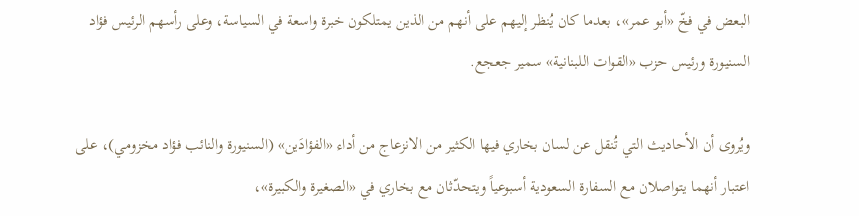البعض في فخّ «أبو عمر»، بعدما كان يُنظر إليهم على أنهم من الذين يمتلكون خبرة واسعة في السياسة، وعلى رأسهم الرئيس فؤاد السنيورة ورئيس حزب «القوات اللبنانية» سمير جعجع.

ويُروى أن الأحاديث التي تُنقل عن لسان بخاري فيها الكثير من الانزعاج من أداء «الفؤادَين» (السنيورة والنائب فؤاد مخزومي)، على اعتبار أنهما يتواصلان مع السفارة السعودية أسبوعياً ويتحدّثان مع بخاري في «الصغيرة والكبيرة»،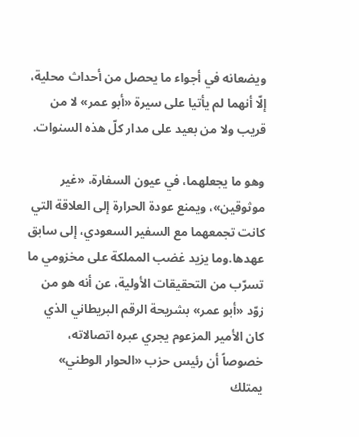ويضعانه في أجواء ما يحصل من أحداث محلية، إلّا أنهما لم يأتيا على سيرة «أبو عمر» لا من قريب ولا من بعيد على مدار كلّ هذه السنوات.

وهو ما يجعلهما، في عيون السفارة، «غير موثوقين»، ويمنع عودة الحرارة إلى العلاقة التي كانت تجمعهما مع السفير السعودي، إلى سابق عهدها.وما يزيد غضب المملكة على مخزومي ما تسرّب من التحقيقات الأولية، عن أنه هو من زوّد «أبو عمر» بشريحة الرقم البريطاني الذي كان الأمير المزعوم يجري عبره اتصالاته، خصوصاً أن رئيس حزب «الحوار الوطني» يمتلك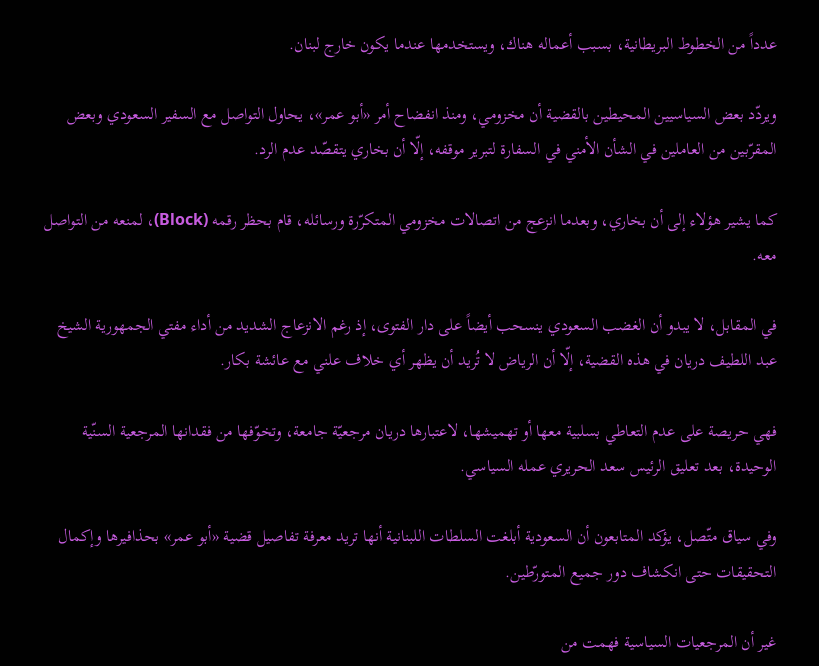عدداً من الخطوط البريطانية، بسبب أعماله هناك، ويستخدمها عندما يكون خارج لبنان.

ويردّد بعض السياسيين المحيطين بالقضية أن مخزومي، ومنذ انفضاح أمر «أبو عمر»، يحاول التواصل مع السفير السعودي وبعض المقرّبين من العاملين في الشأن الأمني في السفارة لتبرير موقفه، إلّا أن بخاري يتقصّد عدم الرد.

كما يشير هؤلاء إلى أن بخاري، وبعدما انزعج من اتصالات مخزومي المتكرّرة ورسائله، قام بحظر رقمه (Block)، لمنعه من التواصل معه.

في المقابل، لا يبدو أن الغضب السعودي ينسحب أيضاً على دار الفتوى، إذ رغم الانزعاج الشديد من أداء مفتي الجمهورية الشيخ عبد اللطيف دريان في هذه القضية، إلّا أن الرياض لا تُريد أن يظهر أي خلاف علني مع عائشة بكار.

فهي حريصة على عدم التعاطي بسلبية معها أو تهميشها، لاعتبارها دريان مرجعيّة جامعة، وتخوّفها من فقدانها المرجعية السنّية الوحيدة، بعد تعليق الرئيس سعد الحريري عمله السياسي.

وفي سياق متّصل، يؤكد المتابعون أن السعودية أبلغت السلطات اللبنانية أنها تريد معرفة تفاصيل قضية «أبو عمر» بحذافيرها وإكمال التحقيقات حتى انكشاف دور جميع المتورّطين.

غير أن المرجعيات السياسية فهمت من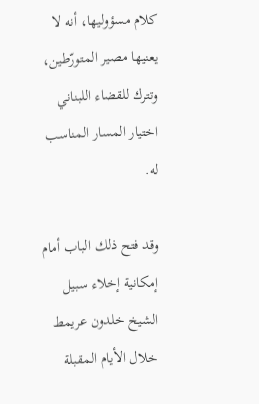كلام مسؤوليها، أنه لا يعنيها مصير المتورّطين، وتترك للقضاء اللبناني اختيار المسار المناسب له.

وقد فتح ذلك الباب أمام إمكانية إخلاء سبيل الشيخ خلدون عريمط خلال الأيام المقبلة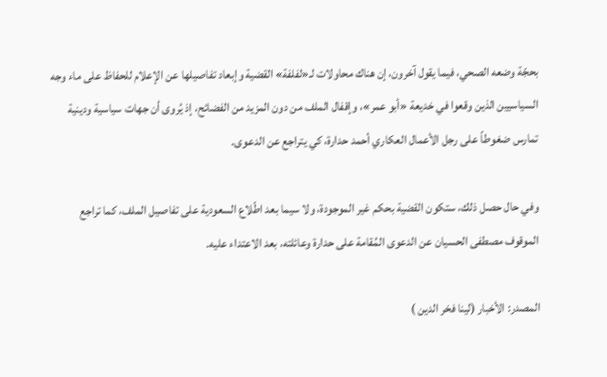بحجّة وضعه الصحي، فيما يقول آخرون، إن هناك محاولات لـ«لفلفة» القضية وإبعاد تفاصيلها عن الإعلام للحفاظ على ماء وجه السياسيين الذين وقعوا في خديعة «أبو عمر»، وإقفال الملف من دون المزيد من الفضائح، إذ يُروى أن جهات سياسية ودينية تمارس ضغوطاً على رجل الأعمال العكاري أحمد حدارة، كي يتراجع عن الدعوى.

وفي حال حصل ذلك، ستكون القضية بحكم غير الموجودة، ولا سيما بعد اطّلاع السعودية على تفاصيل الملف، كما تراجع الموقوف مصطفى الحسيان عن الدعوى المُقامة على حدارة وعائلته، بعد الاعتداء عليه.

المصدر: الأخبار (لينا فخر الدين )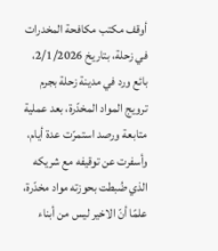أوقف مكتب مكافحة المخدرات في زحلة، بتاريخ 2/1/2026، بائع ورد في مدينة زحلة بجرم ترويج المواد المخدّرة، بعد عملية متابعة ورصد استمرّت عدة أيام، وأسفرت عن توقيفه مع شريكه الذي ضُبطت بحوزته مواد مخدّرة، علمًا أنّ الاخير ليس من أبناء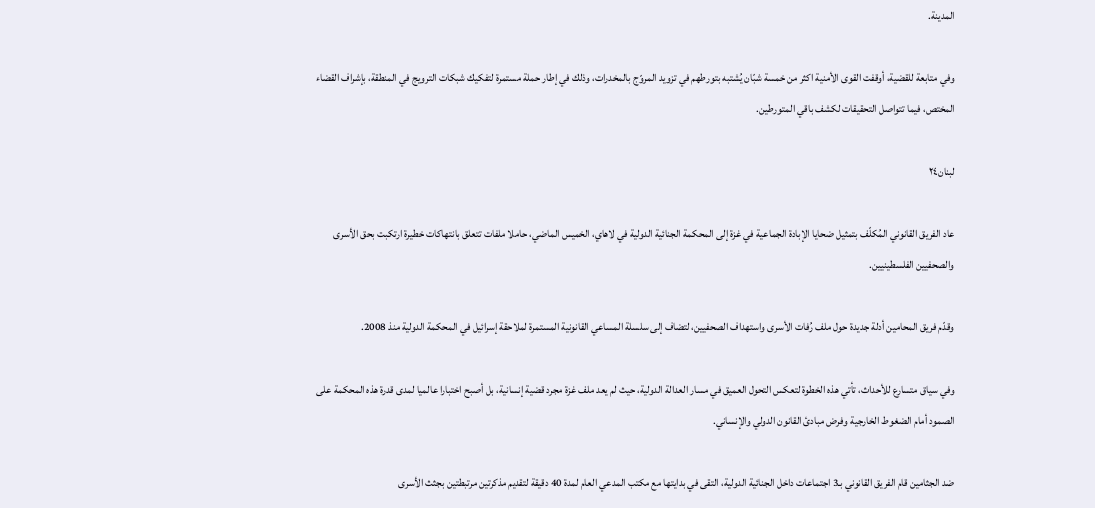المدينة.

وفي متابعة للقضية، أوقفت القوى الأمنية اكثر من خمسة شبّان يُشتبه بتورطهم في تزويد المروّج بالمخدرات، وذلك في إطار حملة مستمرة لتفكيك شبكات الترويج في المنطقة، بإشراف القضاء المختص، فيما تتواصل التحقيقات لكشف باقي المتورطين.

لبنان٢٤

عاد الفريق القانوني المُكلّف بتمثيل ضحايا الإبادة الجماعية في غزة إلى المحكمة الجنائية الدولية في لاهاي، الخميس الماضي، حاملا ملفات تتعلق بانتهاكات خطيرة ارتكبت بحق الأسرى والصحفيين الفلسطينيين.

وقدّم فريق المحامين أدلة جديدة حول ملف رُفات الأسرى واستهداف الصحفيين، لتضاف إلى سلسلة المساعي القانونية المستمرة لملاحقة إسرائيل في المحكمة الدولية منذ 2008.

وفي سياق متسارع للأحداث، تأتي هذه الخطوة لتعكس التحول العميق في مسار العدالة الدولية، حيث لم يعد ملف غزة مجرد قضية إنسانية، بل أصبح اختبارا عالميا لمدى قدرة هذه المحكمة على الصمود أمام الضغوط الخارجية وفرض مبادئ القانون الدولي والإنساني.

ضد الجثامين قام الفريق القانوني بـ3 اجتماعات داخل الجنائية الدولية، التقى في بدايتها مع مكتب المدعي العام لمدة 40 دقيقة لتقديم مذكرتين مرتبطتين بجثث الأسرى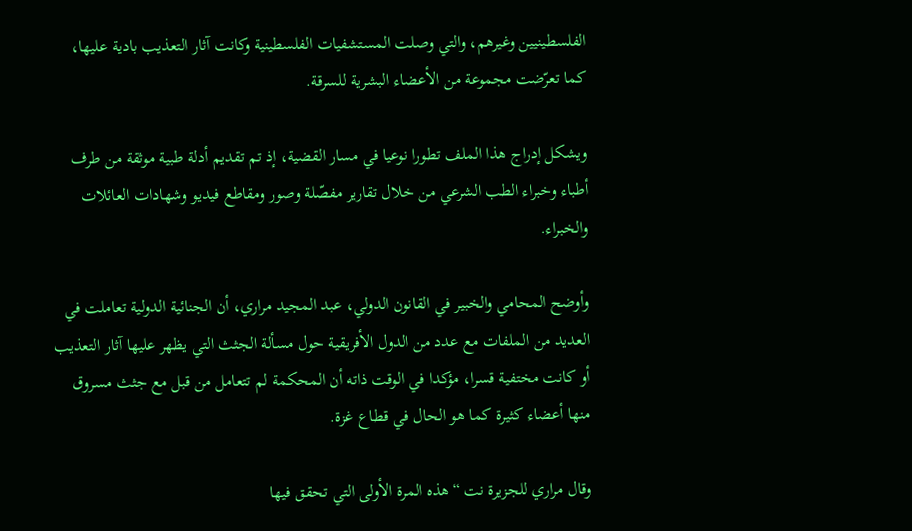الفلسطينيين وغيرهم، والتي وصلت المستشفيات الفلسطينية وكانت آثار التعذيب بادية عليها، كما تعرّضت مجموعة من الأعضاء البشرية للسرقة.

ويشكل إدراج هذا الملف تطورا نوعيا في مسار القضية، إذ تم تقديم أدلة طبية موثقة من طرف أطباء وخبراء الطب الشرعي من خلال تقارير مفصّلة وصور ومقاطع فيديو وشهادات العائلات والخبراء.

وأوضح المحامي والخبير في القانون الدولي، عبد المجيد مراري، أن الجنائية الدولية تعاملت في العديد من الملفات مع عدد من الدول الأفريقية حول مسألة الجثث التي يظهر عليها آثار التعذيب أو كانت مختفية قسرا، مؤكدا في الوقت ذاته أن المحكمة لم تتعامل من قبل مع جثث مسروق منها أعضاء كثيرة كما هو الحال في قطاع غزة.

وقال مراري للجزيرة نت “هذه المرة الأولى التي تحقق فيها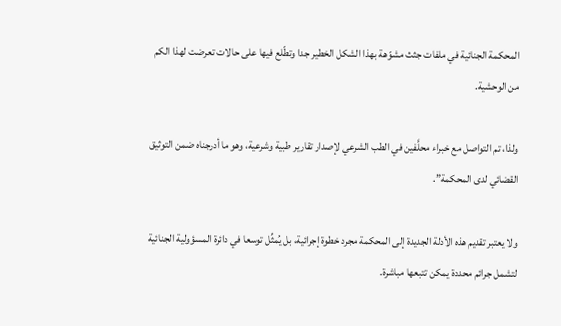المحكمة الجنائية في ملفات جثث مشوّهة بهذا الشكل الخطير جدا وتطّلع فيها على حالات تعرضت لهذا الكم من الوحشية.

ولذا، تم التواصل مع خبراء محلَّفين في الطب الشرعي لإصدار تقارير طبية وشرعية، وهو ما أدرجناه ضمن التوثيق القضائي لدى المحكمة”.

ولا يعتبر تقديم هذه الأدلة الجديدة إلى المحكمة مجرد خطوة إجرائية، بل يُمثِّل توسعا في دائرة المسؤولية الجنائية لتشمل جرائم محددة يمكن تتبعها مباشرة.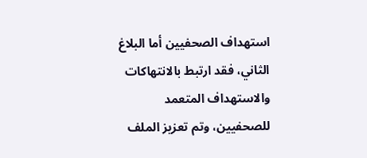استهداف الصحفيين أما البلاغ الثاني، فقد ارتبط بالانتهاكات والاستهداف المتعمد للصحفيين، وتم تعزيز الملف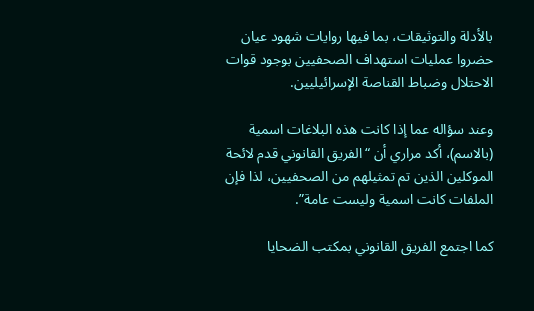بالأدلة والتوثيقات، بما فيها روايات شهود عيان حضروا عمليات استهداف الصحفيين بوجود قوات الاحتلال وضباط القناصة الإسرائيليين.

وعند سؤاله عما إذا كانت هذه البلاغات اسمية (بالاسم)، أكد مراري أن “الفريق القانوني قدم لائحة الموكلين الذين تم تمثيلهم من الصحفيين، لذا فإن الملفات كانت اسمية وليست عامة”.

كما اجتمع الفريق القانوني بمكتب الضحايا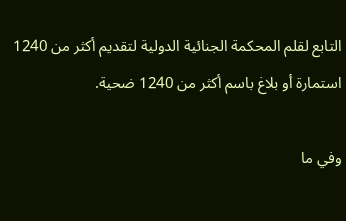التابع لقلم المحكمة الجنائية الدولية لتقديم أكثر من 1240 استمارة أو بلاغ باسم أكثر من 1240 ضحية.

وفي ما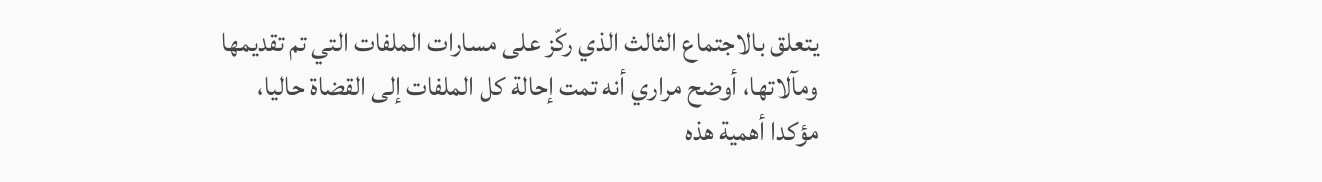يتعلق بالاجتماع الثالث الذي ركّز على مسارات الملفات التي تم تقديمها ومآلاتها، أوضح مراري أنه تمت إحالة كل الملفات إلى القضاة حاليا، مؤكدا أهمية هذه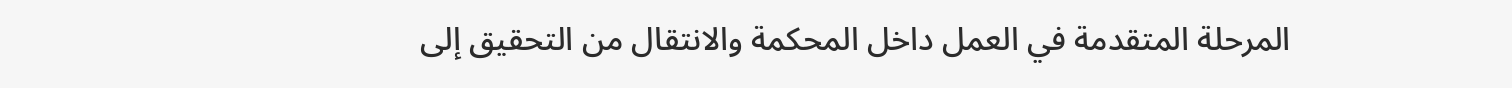المرحلة المتقدمة في العمل داخل المحكمة والانتقال من التحقيق إلى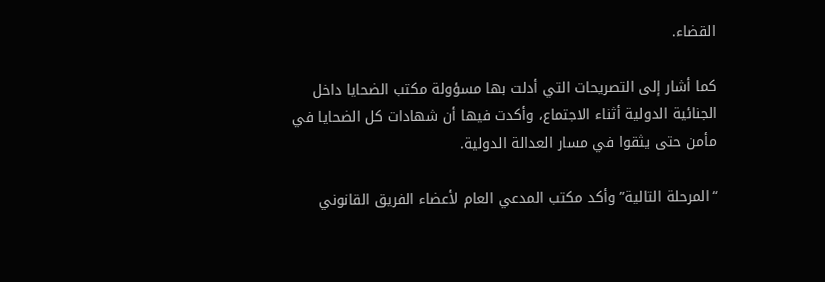القضاء.

كما أشار إلى التصريحات التي أدلت بها مسؤولة مكتب الضحايا داخل الجنائية الدولية أثناء الاجتماع، وأكدت فيها أن شهادات كل الضحايا في مأمن حتى يثقوا في مسار العدالة الدولية.

“المرحلة التالية” وأكد مكتب المدعي العام لأعضاء الفريق القانوني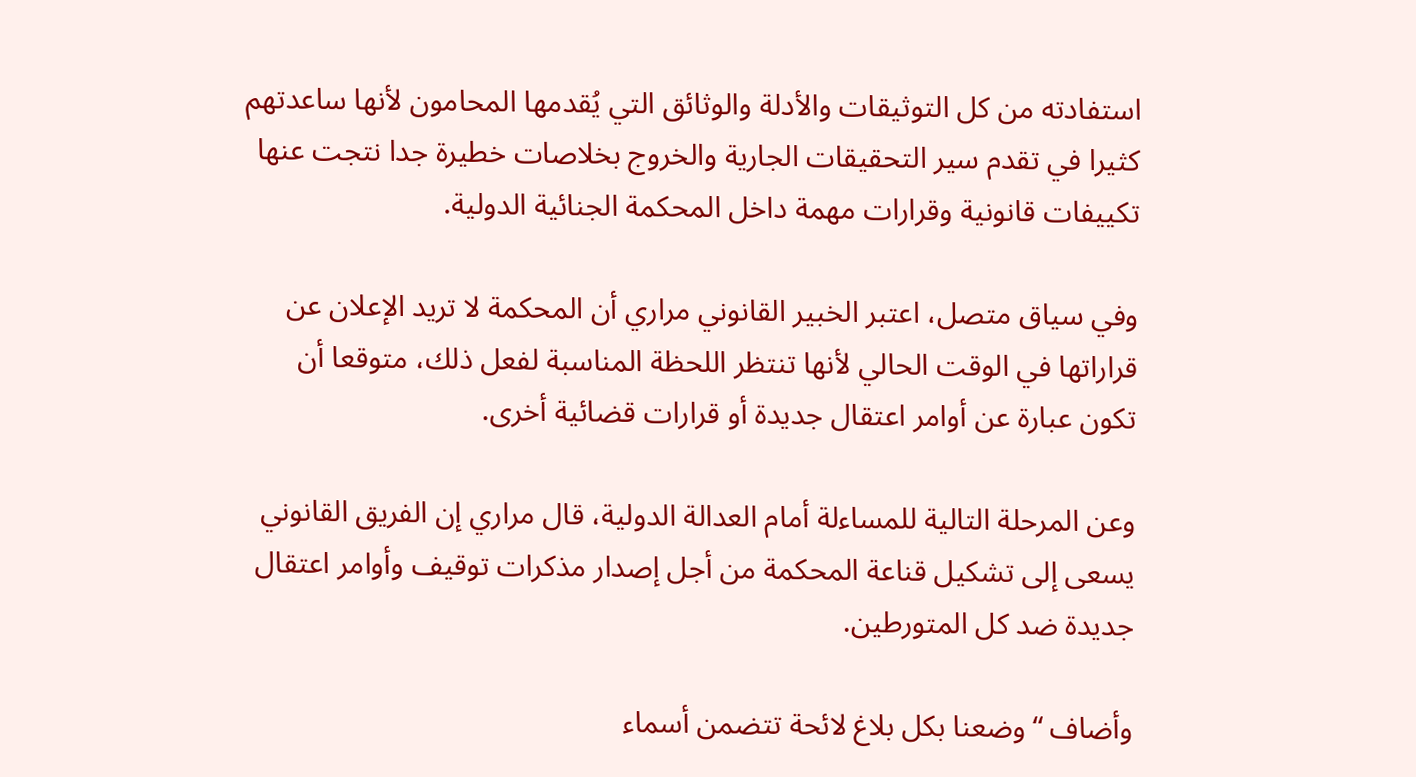استفادته من كل التوثيقات والأدلة والوثائق التي يُقدمها المحامون لأنها ساعدتهم كثيرا في تقدم سير التحقيقات الجارية والخروج بخلاصات خطيرة جدا نتجت عنها تكييفات قانونية وقرارات مهمة داخل المحكمة الجنائية الدولية.

وفي سياق متصل، اعتبر الخبير القانوني مراري أن المحكمة لا تريد الإعلان عن قراراتها في الوقت الحالي لأنها تنتظر اللحظة المناسبة لفعل ذلك، متوقعا أن تكون عبارة عن أوامر اعتقال جديدة أو قرارات قضائية أخرى.

وعن المرحلة التالية للمساءلة أمام العدالة الدولية، قال مراري إن الفريق القانوني يسعى إلى تشكيل قناعة المحكمة من أجل إصدار مذكرات توقيف وأوامر اعتقال جديدة ضد كل المتورطين.

وأضاف “وضعنا بكل بلاغ لائحة تتضمن أسماء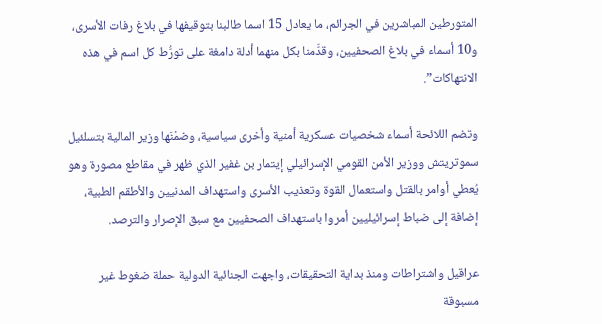المتورطين المباشرين في الجرائم، ما يعادل 15 اسما طالبنا بتوقيفها في بلاغ رفات الأسرى، و10 أسماء في بلاغ الصحفيين، وقدَّمنا بكل منهما أدلة دامغة على تورُّط كل اسم في هذه الانتهاكات”.

وتضم اللائحة أسماء شخصيات عسكرية أمنية وأخرى سياسية، وضمْنَها وزير المالية بتسلئيل سموتريتش ووزير الأمن القومي الإسرائيلي إيتمار بن غفير الذي ظهر في مقاطع مصورة وهو يُعطي أوامر بالقتل واستعمال القوة وتعذيب الأسرى واستهداف المدنيين والأطقم الطبية، إضافة إلى ضباط إسرائيليين أمروا باستهداف الصحفيين مع سبق الإصرار والترصد.

عراقيل واشتراطات ومنذ بداية التحقيقات، واجهت الجنائية الدولية حملة ضغوط غير مسبوقة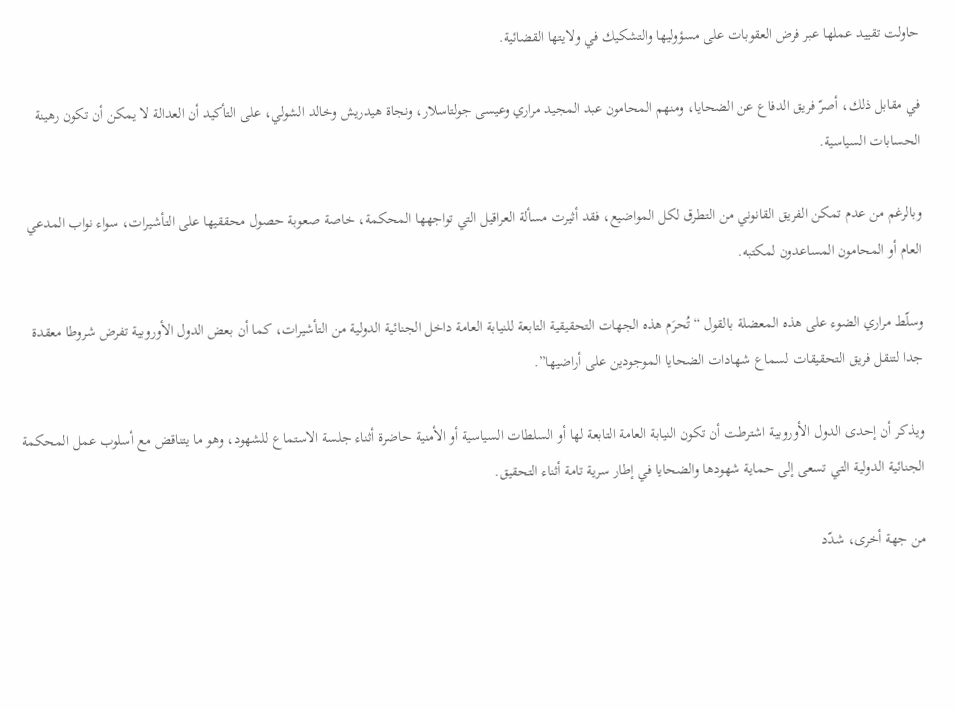حاولت تقييد عملها عبر فرض العقوبات على مسؤوليها والتشكيك في ولايتها القضائية.

في مقابل ذلك، أصرّ فريق الدفاع عن الضحايا، ومنهم المحامون عبد المجيد مراري وعيسى جولتاسلار، ونجاة هيدريش وخالد الشولي، على التأكيد أن العدالة لا يمكن أن تكون رهينة الحسابات السياسية.

وبالرغم من عدم تمكن الفريق القانوني من التطرق لكل المواضيع، فقد أثيرت مسألة العراقيل التي تواجهها المحكمة، خاصة صعوبة حصول محققيها على التأشيرات، سواء نواب المدعي العام أو المحامون المساعدون لمكتبه.

وسلّط مراري الضوء على هذه المعضلة بالقول “تُحرَم هذه الجهات التحقيقية التابعة للنيابة العامة داخل الجنائية الدولية من التأشيرات، كما أن بعض الدول الأوروبية تفرض شروطا معقدة جدا لتنقل فريق التحقيقات لسماع شهادات الضحايا الموجودين على أراضيها”.

ويذكر أن إحدى الدول الأوروبية اشترطت أن تكون النيابة العامة التابعة لها أو السلطات السياسية أو الأمنية حاضرة أثناء جلسة الاستماع للشهود، وهو ما يتناقض مع أسلوب عمل المحكمة الجنائية الدولية التي تسعى إلى حماية شهودها والضحايا في إطار سرية تامة أثناء التحقيق.

من جهة أخرى، شدّد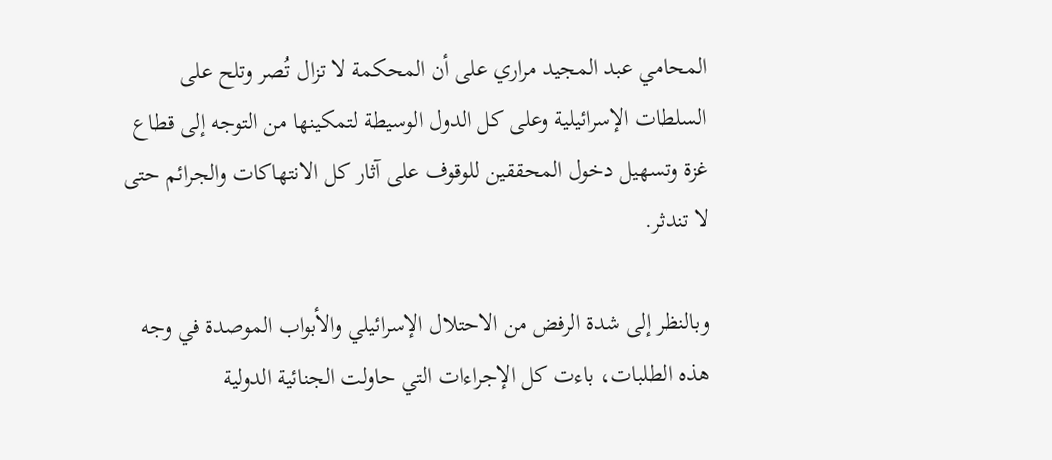المحامي عبد المجيد مراري على أن المحكمة لا تزال تُصر وتلح على السلطات الإسرائيلية وعلى كل الدول الوسيطة لتمكينها من التوجه إلى قطاع غزة وتسهيل دخول المحققين للوقوف على آثار كل الانتهاكات والجرائم حتى لا تندثر.

وبالنظر إلى شدة الرفض من الاحتلال الإسرائيلي والأبواب الموصدة في وجه هذه الطلبات، باءت كل الإجراءات التي حاولت الجنائية الدولية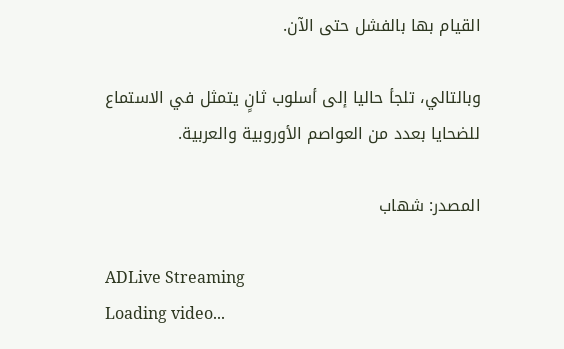القيام بها بالفشل حتى الآن.

وبالتالي، تلجأ حاليا إلى أسلوب ثانٍ يتمثل في الاستماع للضحايا بعدد من العواصم الأوروبية والعربية.

المصدر: شهاب

ADLive Streaming
Loading video...